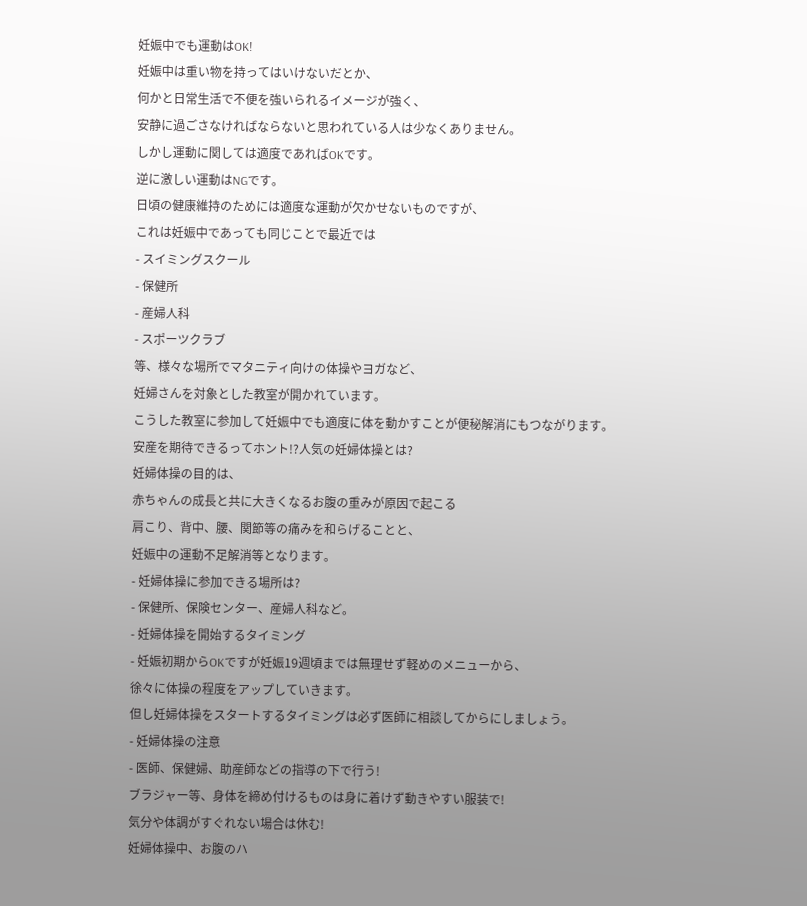妊娠中でも運動はOK!
妊娠中は重い物を持ってはいけないだとか、
何かと日常生活で不便を強いられるイメージが強く、
安静に過ごさなければならないと思われている人は少なくありません。
しかし運動に関しては適度であればOKです。
逆に激しい運動はNGです。
日頃の健康維持のためには適度な運動が欠かせないものですが、
これは妊娠中であっても同じことで最近では
- スイミングスクール
- 保健所
- 産婦人科
- スポーツクラブ
等、様々な場所でマタニティ向けの体操やヨガなど、
妊婦さんを対象とした教室が開かれています。
こうした教室に参加して妊娠中でも適度に体を動かすことが便秘解消にもつながります。
安産を期待できるってホント!?人気の妊婦体操とは?
妊婦体操の目的は、
赤ちゃんの成長と共に大きくなるお腹の重みが原因で起こる
肩こり、背中、腰、関節等の痛みを和らげることと、
妊娠中の運動不足解消等となります。
- 妊婦体操に参加できる場所は?
- 保健所、保険センター、産婦人科など。
- 妊婦体操を開始するタイミング
- 妊娠初期からOKですが妊娠19週頃までは無理せず軽めのメニューから、
徐々に体操の程度をアップしていきます。
但し妊婦体操をスタートするタイミングは必ず医師に相談してからにしましょう。
- 妊婦体操の注意
- 医師、保健婦、助産師などの指導の下で行う!
ブラジャー等、身体を締め付けるものは身に着けず動きやすい服装で!
気分や体調がすぐれない場合は休む!
妊婦体操中、お腹のハ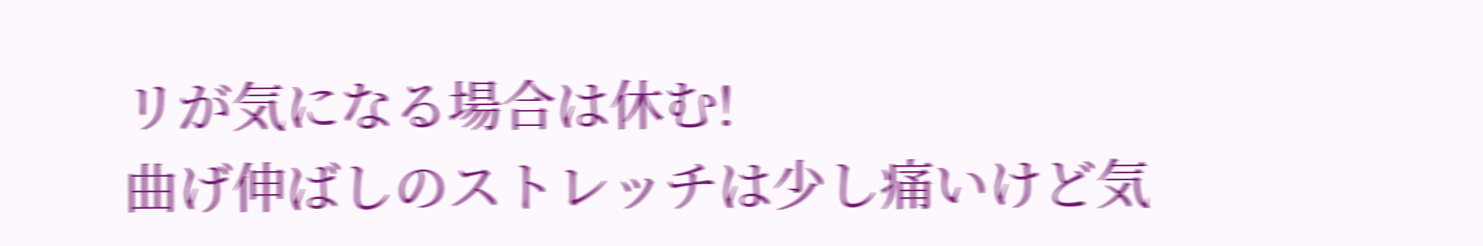リが気になる場合は休む!
曲げ伸ばしのストレッチは少し痛いけど気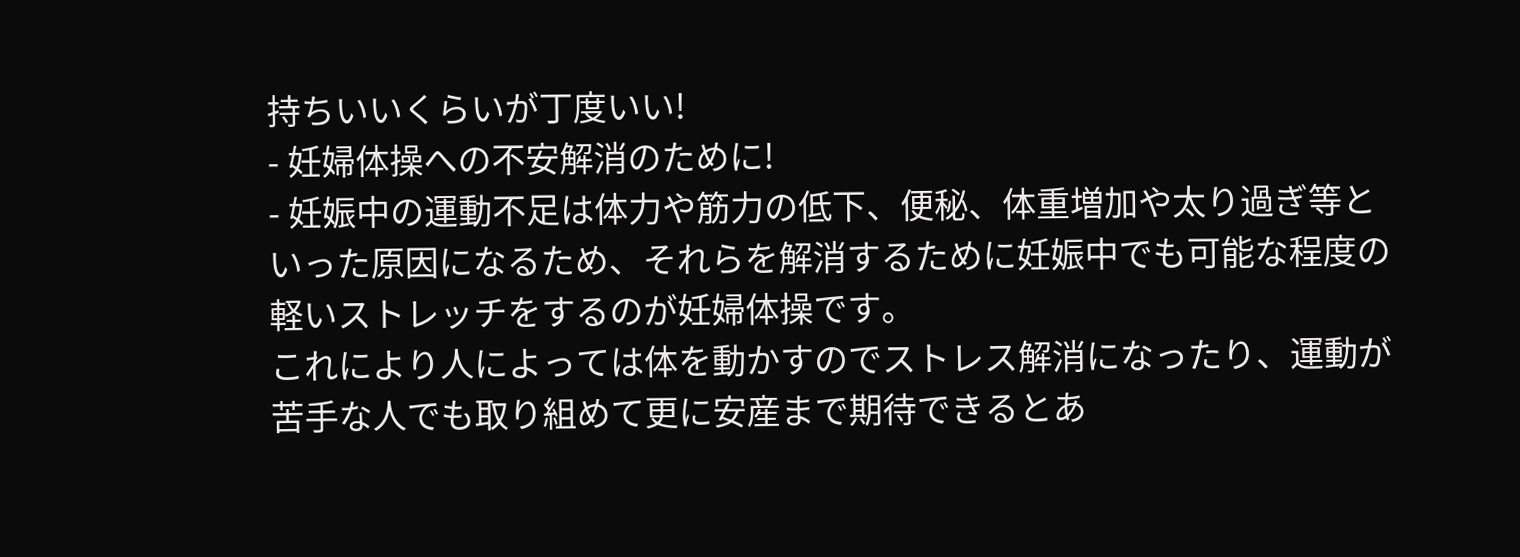持ちいいくらいが丁度いい!
- 妊婦体操への不安解消のために!
- 妊娠中の運動不足は体力や筋力の低下、便秘、体重増加や太り過ぎ等といった原因になるため、それらを解消するために妊娠中でも可能な程度の軽いストレッチをするのが妊婦体操です。
これにより人によっては体を動かすのでストレス解消になったり、運動が苦手な人でも取り組めて更に安産まで期待できるとあ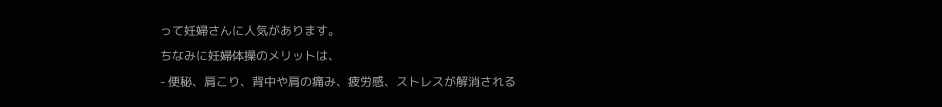って妊婦さんに人気があります。
ちなみに妊婦体操のメリットは、
- 便秘、肩こり、背中や肩の痛み、疲労感、ストレスが解消される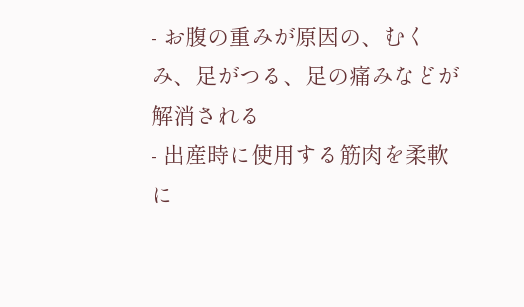- お腹の重みが原因の、むくみ、足がつる、足の痛みなどが解消される
- 出産時に使用する筋肉を柔軟に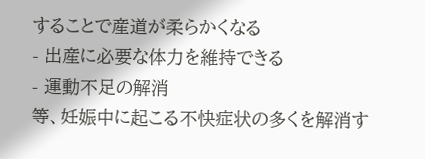することで産道が柔らかくなる
- 出産に必要な体力を維持できる
- 運動不足の解消
等、妊娠中に起こる不快症状の多くを解消す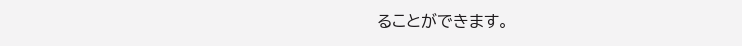ることができます。